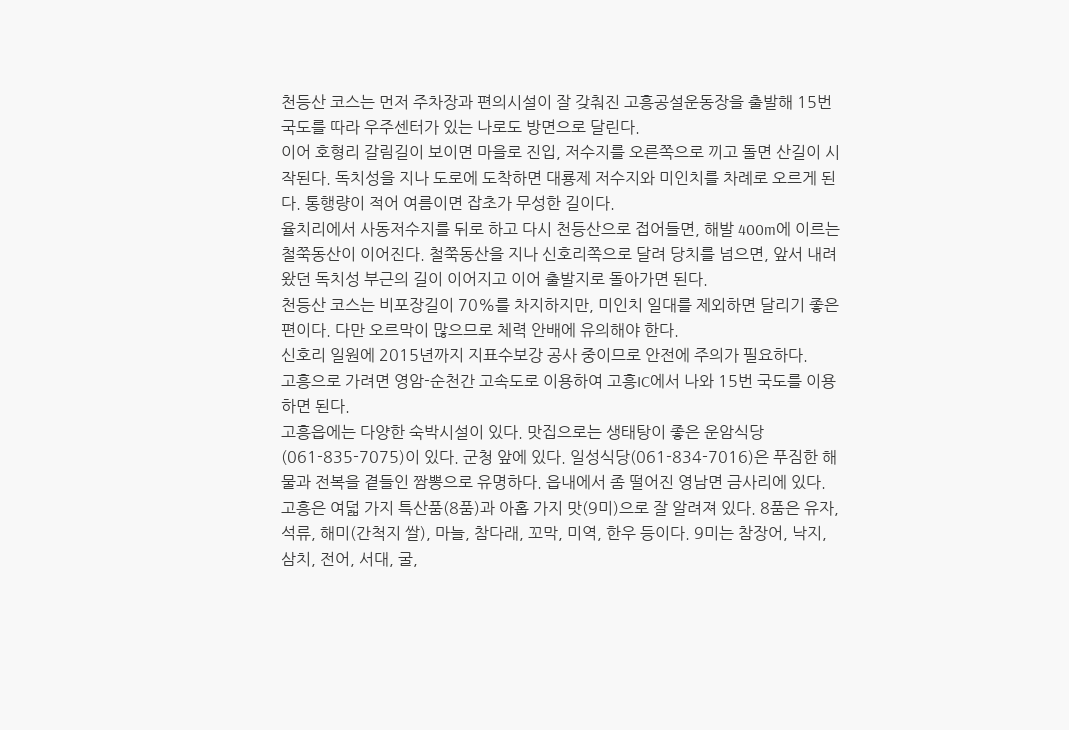천등산 코스는 먼저 주차장과 편의시설이 잘 갖춰진 고흥공설운동장을 출발해 15번 국도를 따라 우주센터가 있는 나로도 방면으로 달린다.
이어 호형리 갈림길이 보이면 마을로 진입, 저수지를 오른쪽으로 끼고 돌면 산길이 시작된다. 독치성을 지나 도로에 도착하면 대룡제 저수지와 미인치를 차례로 오르게 된다. 통행량이 적어 여름이면 잡초가 무성한 길이다.
율치리에서 사동저수지를 뒤로 하고 다시 천등산으로 접어들면, 해발 400m에 이르는 철쭉동산이 이어진다. 철쭉동산을 지나 신호리쪽으로 달려 당치를 넘으면, 앞서 내려왔던 독치성 부근의 길이 이어지고 이어 출발지로 돌아가면 된다.
천등산 코스는 비포장길이 70%를 차지하지만, 미인치 일대를 제외하면 달리기 좋은 편이다. 다만 오르막이 많으므로 체력 안배에 유의해야 한다.
신호리 일원에 2015년까지 지표수보강 공사 중이므로 안전에 주의가 필요하다.
고흥으로 가려면 영암-순천간 고속도로 이용하여 고흥IC에서 나와 15번 국도를 이용하면 된다.
고흥읍에는 다양한 숙박시설이 있다. 맛집으로는 생태탕이 좋은 운암식당(061-835-7075)이 있다. 군청 앞에 있다. 일성식당(061-834-7016)은 푸짐한 해물과 전복을 곁들인 짬뽕으로 유명하다. 읍내에서 좀 떨어진 영남면 금사리에 있다.
고흥은 여덟 가지 특산품(8품)과 아홉 가지 맛(9미)으로 잘 알려져 있다. 8품은 유자, 석류, 해미(간척지 쌀), 마늘, 참다래, 꼬막, 미역, 한우 등이다. 9미는 참장어, 낙지, 삼치, 전어, 서대, 굴,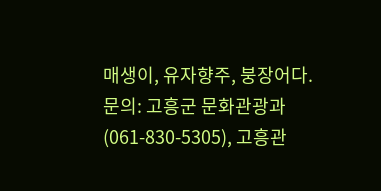매생이, 유자향주, 붕장어다.
문의: 고흥군 문화관광과(061-830-5305), 고흥관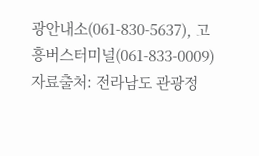광안내소(061-830-5637), 고흥버스터미널(061-833-0009)
자료출처: 전라남도 관광정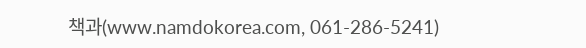책과(www.namdokorea.com, 061-286-5241)